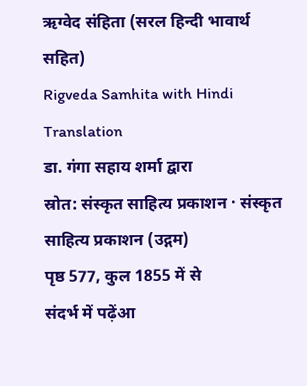ऋग्वेद संहिता (सरल हिन्दी भावार्थ सहित)
Rigveda Samhita with Hindi Translation
डा. गंगा सहाय शर्मा द्वारा
स्रोत: संस्कृत साहित्य प्रकाशन · संस्कृत साहित्य प्रकाशन (उद्गम)
पृष्ठ 577, कुल 1855 में से
संदर्भ में पढ़ेंआ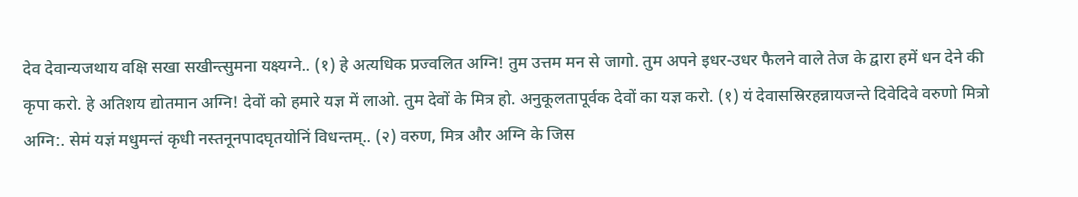देव देवान्यजथाय वक्षि सखा सखीन्त्सुमना यक्ष्यग्ने.. (१) हे अत्यधिक प्रज्वलित अग्नि! तुम उत्तम मन से जागो. तुम अपने इधर-उधर फैलने वाले तेज के द्वारा हमें धन देने की कृपा करो. हे अतिशय द्योतमान अग्नि! देवों को हमारे यज्ञ में लाओ. तुम देवों के मित्र हो. अनुकूलतापूर्वक देवों का यज्ञ करो. (१) यं देवासस्रिरहन्नायजन्ते दिवेदिवे वरुणो मित्रो अग्नि:. सेमं यज्ञं मधुमन्तं कृधी नस्तनूनपादघृतयोनिं विधन्तम्.. (२) वरुण, मित्र और अग्नि के जिस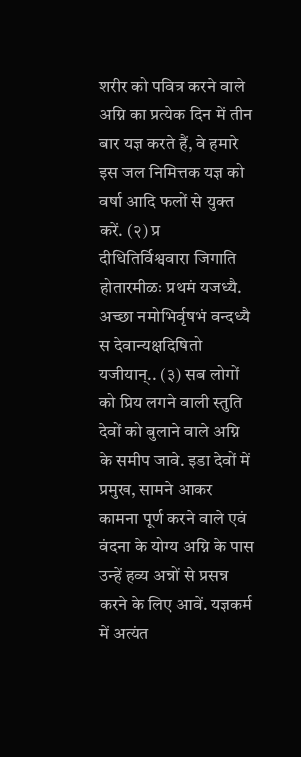शरीर को पवित्र करने वाले अग्नि का प्रत्येक दिन में तीन बार यज्ञ करते हैं, वे हमारे इस जल निमित्तक यज्ञ को वर्षा आदि फलों से युक्त करें. (२) प्र दीधितिर्विश्ववारा जिगाति होतारमीळः प्रथमं यजध्यै. अच्छा नमोभिर्वृषभं वन्दध्यै स देवान्यक्षदिषितो यजीयान्.. (३) सब लोगों को प्रिय लगने वाली स्तुति देवों को बुलाने वाले अग्नि के समीप जावे. इडा देवों में प्रमुख, सामने आकर कामना पूर्ण करने वाले एवं वंदना के योग्य अग्नि के पास उन्हें हव्य अन्नों से प्रसन्न करने के लिए आवें. यज्ञकर्म में अत्यंत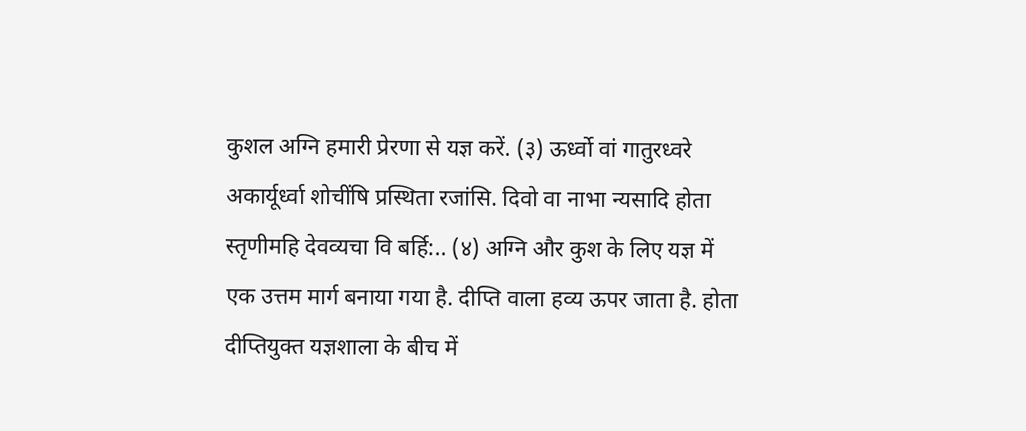कुशल अग्नि हमारी प्रेरणा से यज्ञ करें. (३) ऊर्ध्वो वां गातुरध्वरे अकार्यूर्ध्वा शोचींषि प्रस्थिता रजांसि. दिवो वा नाभा न्यसादि होता स्तृणीमहि देवव्यचा वि बर्हि:.. (४) अग्नि और कुश के लिए यज्ञ में एक उत्तम मार्ग बनाया गया है. दीप्ति वाला हव्य ऊपर जाता है. होता दीप्तियुक्त यज्ञशाला के बीच में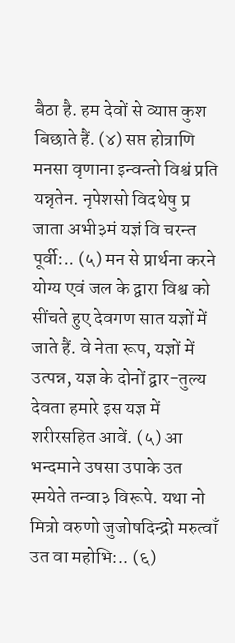बैठा है. हम देवों से व्याप्त कुश बिछाते हैं. (४) सप्त होत्राणि मनसा वृणाना इन्वन्तो विश्वं प्रति यन्नृतेन. नृपेशसो विदथेषु प्र जाता अभी३मं यज्ञं वि चरन्त पूर्वी:.. (५) मन से प्रार्थना करने योग्य एवं जल के द्वारा विश्व को सींचते हुए देवगण सात यज्ञों में जाते हैं. वे नेता रूप, यज्ञों में उत्पन्न, यज्ञ के दोनों द्वार-तुल्य देवता हमारे इस यज्ञ में शरीरसहित आवें. (५) आ भन्दमाने उषसा उपाके उत स्मयेते तन्वा३ विरूपे. यथा नो मित्रो वरुणो जुजोषदिन्द्रो मरुत्वाँ उत वा महोभि:.. (६)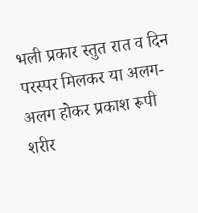भली प्रकार स्तुत रात व दिन परस्पर मिलकर या अलग-अलग होकर प्रकाश रूपी शरीर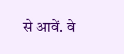से आवें. वे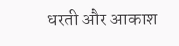धरती और आकाश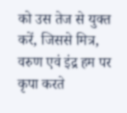को उस तेज से युक्त करें, जिससे मित्र, वरुण एवं इंद्र हम पर कृपा करते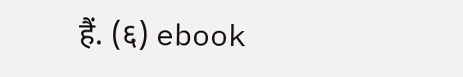हैं. (६) ebook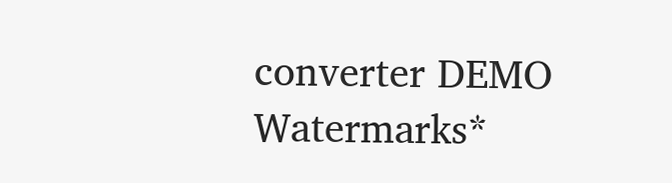converter DEMO Watermarks*